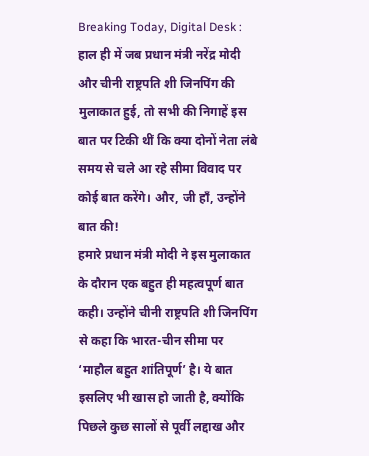Breaking Today, Digital Desk : हाल ही में जब प्रधान मंत्री नरेंद्र मोदी और चीनी राष्ट्रपति शी जिनपिंग की मुलाकात हुई, तो सभी की निगाहें इस बात पर टिकी थीं कि क्या दोनों नेता लंबे समय से चले आ रहे सीमा विवाद पर कोई बात करेंगे। और, जी हाँ, उन्होंने बात की!
हमारे प्रधान मंत्री मोदी ने इस मुलाकात के दौरान एक बहुत ही महत्वपूर्ण बात कही। उन्होंने चीनी राष्ट्रपति शी जिनपिंग से कहा कि भारत-चीन सीमा पर ‘माहौल बहुत शांतिपूर्ण’ है। ये बात इसलिए भी खास हो जाती है, क्योंकि पिछले कुछ सालों से पूर्वी लद्दाख और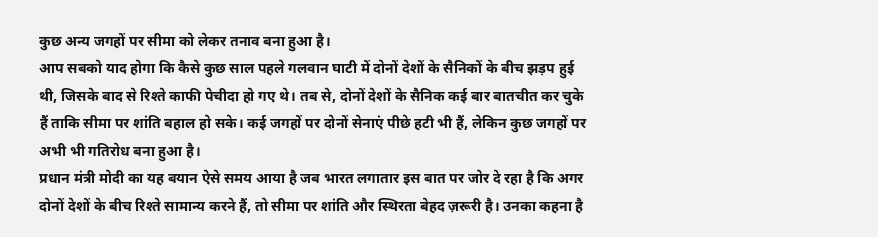कुछ अन्य जगहों पर सीमा को लेकर तनाव बना हुआ है।
आप सबको याद होगा कि कैसे कुछ साल पहले गलवान घाटी में दोनों देशों के सैनिकों के बीच झड़प हुई थी, जिसके बाद से रिश्ते काफी पेचीदा हो गए थे। तब से, दोनों देशों के सैनिक कई बार बातचीत कर चुके हैं ताकि सीमा पर शांति बहाल हो सके। कई जगहों पर दोनों सेनाएं पीछे हटी भी हैं, लेकिन कुछ जगहों पर अभी भी गतिरोध बना हुआ है।
प्रधान मंत्री मोदी का यह बयान ऐसे समय आया है जब भारत लगातार इस बात पर जोर दे रहा है कि अगर दोनों देशों के बीच रिश्ते सामान्य करने हैं, तो सीमा पर शांति और स्थिरता बेहद ज़रूरी है। उनका कहना है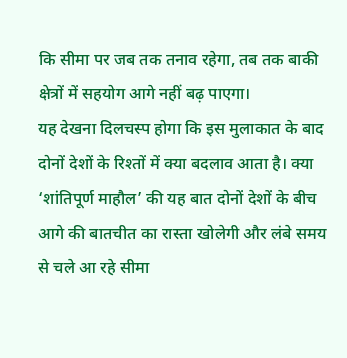कि सीमा पर जब तक तनाव रहेगा, तब तक बाकी क्षेत्रों में सहयोग आगे नहीं बढ़ पाएगा।
यह देखना दिलचस्प होगा कि इस मुलाकात के बाद दोनों देशों के रिश्तों में क्या बदलाव आता है। क्या ‘शांतिपूर्ण माहौल’ की यह बात दोनों देशों के बीच आगे की बातचीत का रास्ता खोलेगी और लंबे समय से चले आ रहे सीमा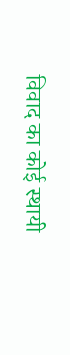विवाद का कोई स्थायी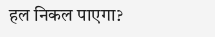हल निकल पाएगा?